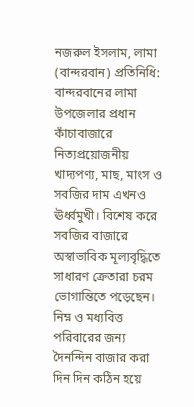নজরুল ইসলাম, লামা (বান্দরবান) প্রতিনিধি:
বান্দরবানের লামা উপজেলার প্রধান কাঁচাবাজারে নিত্যপ্রয়োজনীয় খাদ্যপণ্য, মাছ, মাংস ও সবজির দাম এখনও ঊর্ধ্বমুখী। বিশেষ করে সবজির বাজারে অস্বাভাবিক মূল্যবৃদ্ধিতে সাধারণ ক্রেতারা চরম ভোগান্তিতে পড়েছেন। নিম্ন ও মধ্যবিত্ত পরিবারের জন্য দৈনন্দিন বাজার করা দিন দিন কঠিন হয়ে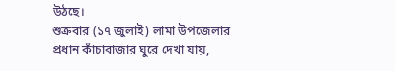উঠছে।
শুক্রবার (১৭ জুলাই) লামা উপজেলার প্রধান কাঁচাবাজার ঘুরে দেখা যায়,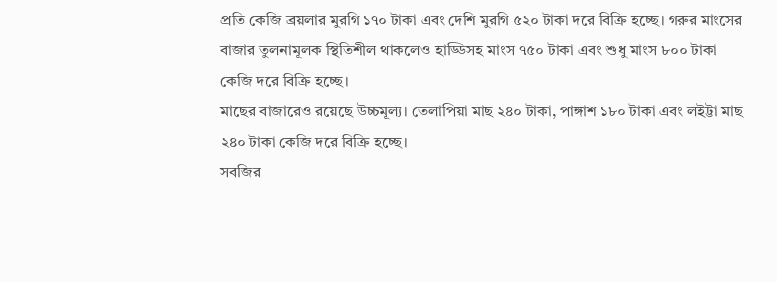প্রতি কেজি ব্রয়লার মুরগি ১৭০ টাকা এবং দেশি মুরগি ৫২০ টাকা দরে বিক্রি হচ্ছে। গরুর মাংসের বাজার তুলনামূলক স্থিতিশীল থাকলেও হাড্ডিসহ মাংস ৭৫০ টাকা এবং শুধু মাংস ৮০০ টাকা কেজি দরে বিক্রি হচ্ছে।
মাছের বাজারেও রয়েছে উচ্চমূল্য। তেলাপিয়া মাছ ২৪০ টাকা, পাঙ্গাশ ১৮০ টাকা এবং লইট্টা মাছ ২৪০ টাকা কেজি দরে বিক্রি হচ্ছে।
সবজির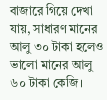বাজারে গিয়ে দেখা যায়, সাধারণ মানের আলু ৩০ টাকা হলেও ভালো মানের আলু ৬০ টাকা কেজি।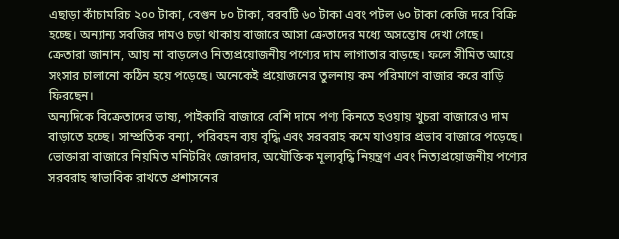এছাড়া কাঁচামরিচ ২০০ টাকা, বেগুন ৮০ টাকা, বরবটি ৬০ টাকা এবং পটল ৬০ টাকা কেজি দরে বিক্রি হচ্ছে। অন্যান্য সবজির দামও চড়া থাকায় বাজারে আসা ক্রেতাদের মধ্যে অসন্তোষ দেখা গেছে।
ক্রেতারা জানান, আয় না বাড়লেও নিত্যপ্রয়োজনীয় পণ্যের দাম লাগাতার বাড়ছে। ফলে সীমিত আয়ে সংসার চালানো কঠিন হয়ে পড়েছে। অনেকেই প্রয়োজনের তুলনায় কম পরিমাণে বাজার করে বাড়ি ফিরছেন।
অন্যদিকে বিক্রেতাদের ভাষ্য, পাইকারি বাজারে বেশি দামে পণ্য কিনতে হওয়ায় খুচরা বাজারেও দাম বাড়াতে হচ্ছে। সাম্প্রতিক বন্যা, পরিবহন ব্যয় বৃদ্ধি এবং সরবরাহ কমে যাওয়ার প্রভাব বাজারে পড়েছে।
ভোক্তারা বাজারে নিয়মিত মনিটরিং জোরদার, অযৌক্তিক মূল্যবৃদ্ধি নিয়ন্ত্রণ এবং নিত্যপ্রয়োজনীয় পণ্যের সরবরাহ স্বাভাবিক রাখতে প্রশাসনের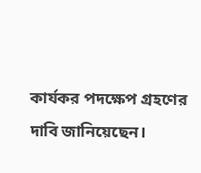কার্যকর পদক্ষেপ গ্রহণের দাবি জানিয়েছেন।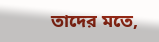তাদের মতে,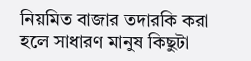নিয়মিত বাজার তদারকি করা হলে সাধারণ মানুষ কিছুটা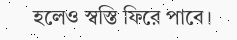হলেও স্বস্তি ফিরে পাবে।